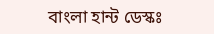বাংলা হান্ট ডেস্কঃ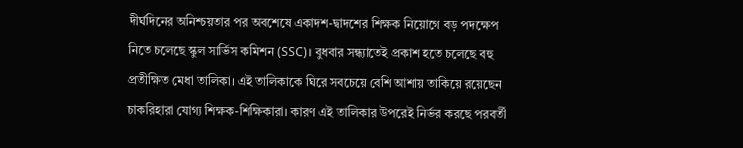দীর্ঘদিনের অনিশ্চয়তার পর অবশেষে একাদশ-দ্বাদশের শিক্ষক নিয়োগে বড় পদক্ষেপ নিতে চলেছে স্কুল সার্ভিস কমিশন (SSC)। বুধবার সন্ধ্যাতেই প্রকাশ হতে চলেছে বহু প্রতীক্ষিত মেধা তালিকা। এই তালিকাকে ঘিরে সবচেয়ে বেশি আশায় তাকিয়ে রয়েছেন চাকরিহারা যোগ্য শিক্ষক-শিক্ষিকারা। কারণ এই তালিকার উপরেই নির্ভর করছে পরবর্তী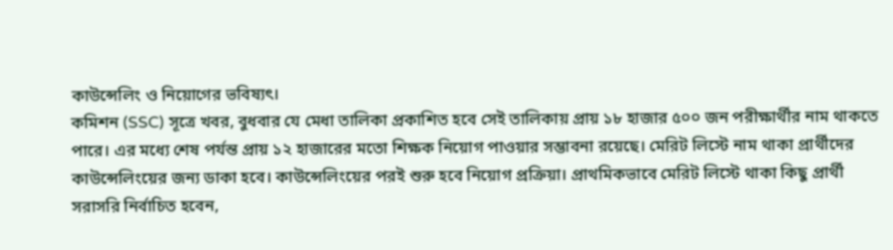কাউন্সেলিং ও নিয়োগের ভবিষ্যৎ।
কমিশন (SSC) সূত্রে খবর, বুধবার যে মেধা তালিকা প্রকাশিত হবে সেই তালিকায় প্রায় ১৮ হাজার ৫০০ জন পরীক্ষার্থীর নাম থাকতে পারে। এর মধ্যে শেষ পর্যন্ত প্রায় ১২ হাজারের মতো শিক্ষক নিয়োগ পাওয়ার সম্ভাবনা রয়েছে। মেরিট লিস্টে নাম থাকা প্রার্থীদের কাউন্সেলিংয়ের জন্য ডাকা হবে। কাউন্সেলিংয়ের পরই শুরু হবে নিয়োগ প্রক্রিয়া। প্রাথমিকভাবে মেরিট লিস্টে থাকা কিছু প্রার্থী সরাসরি নির্বাচিত হবেন,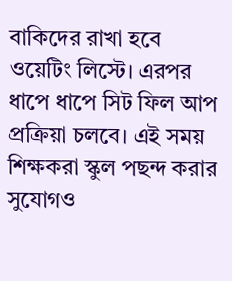বাকিদের রাখা হবে ওয়েটিং লিস্টে। এরপর ধাপে ধাপে সিট ফিল আপ প্রক্রিয়া চলবে। এই সময় শিক্ষকরা স্কুল পছন্দ করার সুযোগও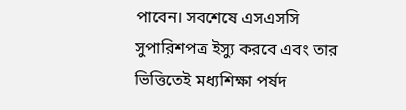পাবেন। সবশেষে এসএসসি সুপারিশপত্র ইস্যু করবে এবং তার ভিত্তিতেই মধ্যশিক্ষা পর্ষদ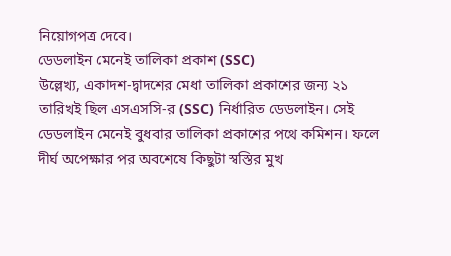নিয়োগপত্র দেবে।
ডেডলাইন মেনেই তালিকা প্রকাশ (SSC)
উল্লেখ্য, একাদশ-দ্বাদশের মেধা তালিকা প্রকাশের জন্য ২১ তারিখই ছিল এসএসসি-র (SSC) নির্ধারিত ডেডলাইন। সেই ডেডলাইন মেনেই বুধবার তালিকা প্রকাশের পথে কমিশন। ফলে দীর্ঘ অপেক্ষার পর অবশেষে কিছুটা স্বস্তির মুখ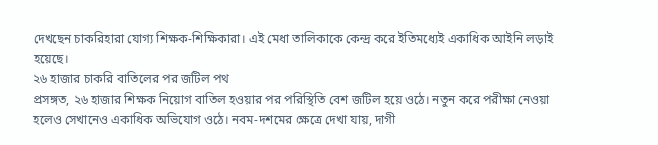দেখছেন চাকরিহারা যোগ্য শিক্ষক-শিক্ষিকারা। এই মেধা তালিকাকে কেন্দ্র করে ইতিমধ্যেই একাধিক আইনি লড়াই হয়েছে।
২৬ হাজার চাকরি বাতিলের পর জটিল পথ
প্রসঙ্গত, ২৬ হাজার শিক্ষক নিয়োগ বাতিল হওয়ার পর পরিস্থিতি বেশ জটিল হয়ে ওঠে। নতুন করে পরীক্ষা নেওয়া হলেও সেখানেও একাধিক অভিযোগ ওঠে। নবম-দশমের ক্ষেত্রে দেখা যায়, দাগী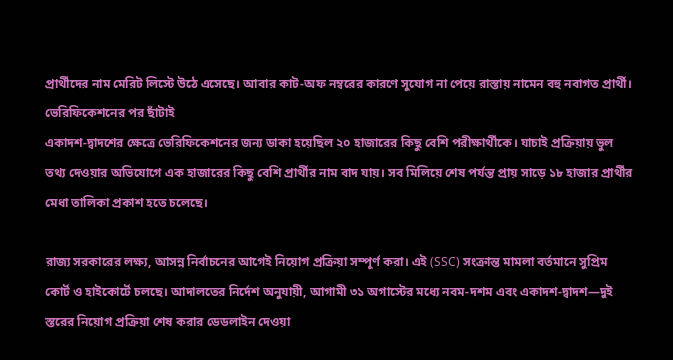প্রার্থীদের নাম মেরিট লিস্টে উঠে এসেছে। আবার কাট-অফ নম্বরের কারণে সুযোগ না পেয়ে রাস্তায় নামেন বহু নবাগত প্রার্থী।
ভেরিফিকেশনের পর ছাঁটাই
একাদশ-দ্বাদশের ক্ষেত্রে ভেরিফিকেশনের জন্য ডাকা হয়েছিল ২০ হাজারের কিছু বেশি পরীক্ষার্থীকে। যাচাই প্রক্রিয়ায় ভুল তথ্য দেওয়ার অভিযোগে এক হাজারের কিছু বেশি প্রার্থীর নাম বাদ যায়। সব মিলিয়ে শেষ পর্যন্ত প্রায় সাড়ে ১৮ হাজার প্রার্থীর মেধা তালিকা প্রকাশ হতে চলেছে।

রাজ্য সরকারের লক্ষ্য, আসন্ন নির্বাচনের আগেই নিয়োগ প্রক্রিয়া সম্পূর্ণ করা। এই (SSC) সংক্রান্ত মামলা বর্তমানে সুপ্রিম কোর্ট ও হাইকোর্টে চলছে। আদালতের নির্দেশ অনুযায়ী, আগামী ৩১ অগাস্টের মধ্যে নবম-দশম এবং একাদশ-দ্বাদশ—দুই স্তরের নিয়োগ প্রক্রিয়া শেষ করার ডেডলাইন দেওয়া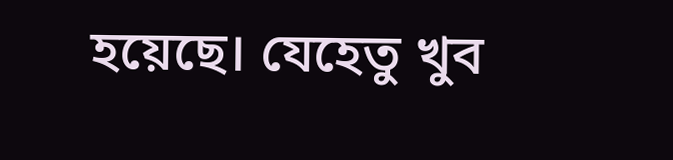হয়েছে। যেহেতু খুব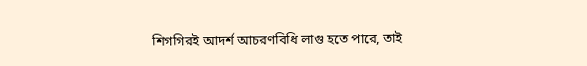শিগগিরই আদর্শ আচরণবিধি লাগু হতে পারে, তাই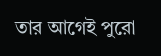তার আগেই পুরো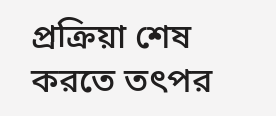প্রক্রিয়া শেষ করতে তৎপর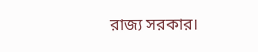রাজ্য সরকার।